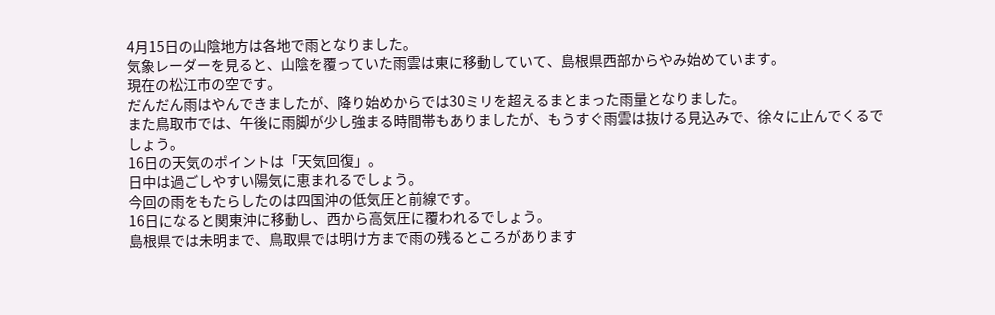4月15日の山陰地方は各地で雨となりました。
気象レーダーを見ると、山陰を覆っていた雨雲は東に移動していて、島根県西部からやみ始めています。
現在の松江市の空です。
だんだん雨はやんできましたが、降り始めからでは30ミリを超えるまとまった雨量となりました。
また鳥取市では、午後に雨脚が少し強まる時間帯もありましたが、もうすぐ雨雲は抜ける見込みで、徐々に止んでくるでしょう。
16日の天気のポイントは「天気回復」。
日中は過ごしやすい陽気に恵まれるでしょう。
今回の雨をもたらしたのは四国沖の低気圧と前線です。
16日になると関東沖に移動し、西から高気圧に覆われるでしょう。
島根県では未明まで、鳥取県では明け方まで雨の残るところがあります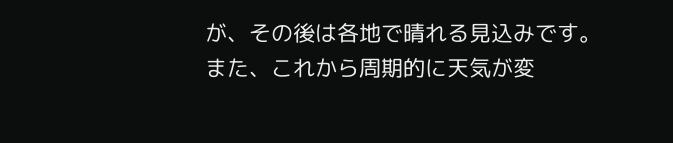が、その後は各地で晴れる見込みです。
また、これから周期的に天気が変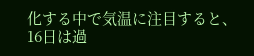化する中で気温に注目すると、16日は過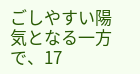ごしやすい陽気となる一方で、17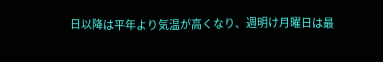日以降は平年より気温が高くなり、週明け月曜日は最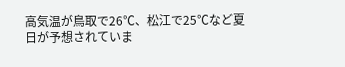高気温が鳥取で26℃、松江で25℃など夏日が予想されていま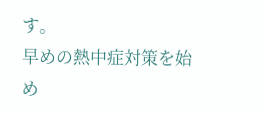す。
早めの熱中症対策を始め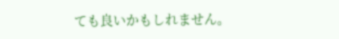ても良いかもしれません。